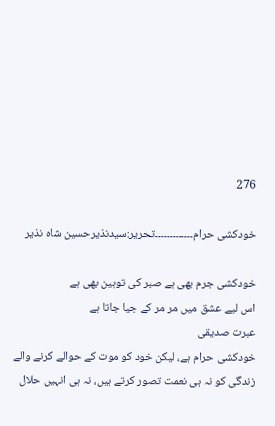276

خودکشی حرام۔۔۔۔۔۔۔۔۔۔۔۔۔تحریر:سیدنذیرحسین شاہ نذیر

خودکشی جرم بھی ہے صبر کی توہین بھی ہے
اس لیے عشق میں مر مر کے جیا جاتا ہے
عبرت صدیقی
خودکشی حرام ہے، لیکن خود کو موت کے حوالے کرنے والے زندگی کو نہ ہی نعمت تصور کرتے ہیں، نہ ہی انہیں حلال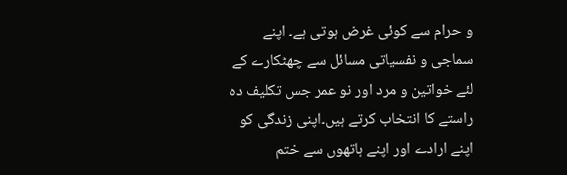و حرام سے کوئی غرض ہوتی ہے۔ اپنے سماجی و نفسیاتی مسائل سے چھٹکارے کے لئے خواتین و مرد اور نو عمر جس تکلیف دہ راستے کا انتخاب کرتے ہیں۔اپنی زندگی کو اپنے ارادے اور اپنے ہاتھوں سے ختم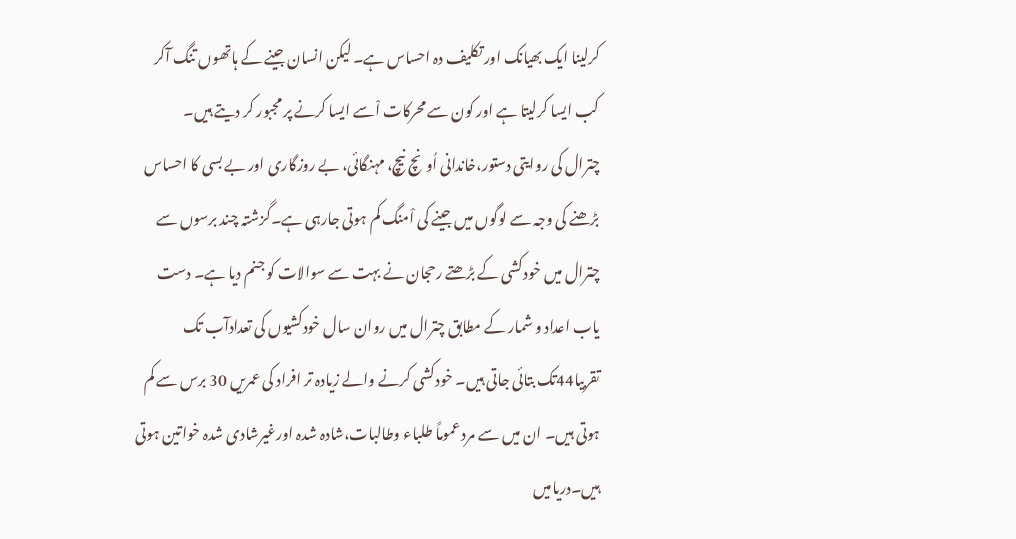کرلینا ایک بھیانک اور تکلیف دہ احساس ہے۔ لیکن انسان جینے کے ہاتھوں تنگ آکر کب ایسا کرلیتا ہے اور کون سے محرکات اْسے ایسا کرنے پر مجبور کر دیتے ہیں۔
چترال کی روایتی دستور،خاندانی اُونچ نیچ، مہنگائی، بے روزگاری اور بے بسی کا احساس بڑھنے کی وجہ سے لوگوں میں جینے کی اْمنگ کم ہوتی جارہی ہے۔گزشتہ چند برسوں سے چترال میں خودکشی کے بڑھتے رحجان نے بہت سے سوالات کو جنم دیا ہے۔ دست یاب اعداد و شمار کے مطابق چترال میں روان سال خودکشیوں کی تعدادآب تک تقربیا44تک بتائی جاتی ہیں۔ خودکشی کرنے والے زیادہ تر افراد کی عمریں 30 برس سے کم ہوتی ہیں۔ ان میں سے مرد عموماً طلباء وطالبات،شادہ شدہ اورغیرشادی شدہ خواتین ہوتی ہیں۔دریامیں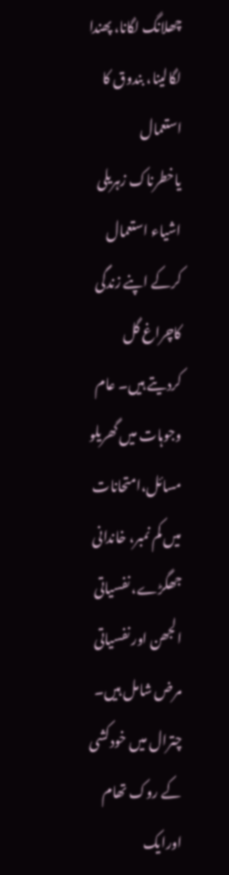چھلانگ لگانا، پھندا لگالینا، بندوق کا استعمال یاخطرناک زہریلی اشیاء استعمال کرکے اپنے زندگی کاچراغ گل کردیتے ہیں۔ عام وجوہات میں گھریلو مسائل،امتحانات میں کم نمبر، خاندانی جھگڑے، نفسیاتی الجھن اور نفسیاتی مرض شامل ہیں۔
چترال میں خودکشی کے روک تھام اورایک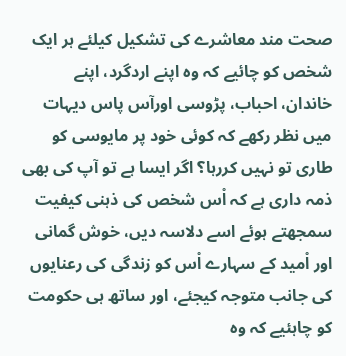صحت مند معاشرے کی تشکیل کیلئے ہر ایک شخص کو چائیے کہ وہ اپنے اردگرد، اپنے خاندان، احباب، پڑوسی اورآس پاس دیہات میں نظر رکھے کہ کوئی خود پر مایوسی کو طاری تو نہیں کررہا؟ اگر ایسا ہے تو آپ کی بھی ذمہ داری ہے کہ اْس شخص کی ذہنی کیفیت سمجھتے ہوئے اسے دلاسہ دیں، خوش گمانی اور اْمید کے سہارے اْس کو زندگی کی رعنایوں کی جانب متوجہ کیجئے، اور ساتھ ہی حکومت کو چاہئیے کہ وہ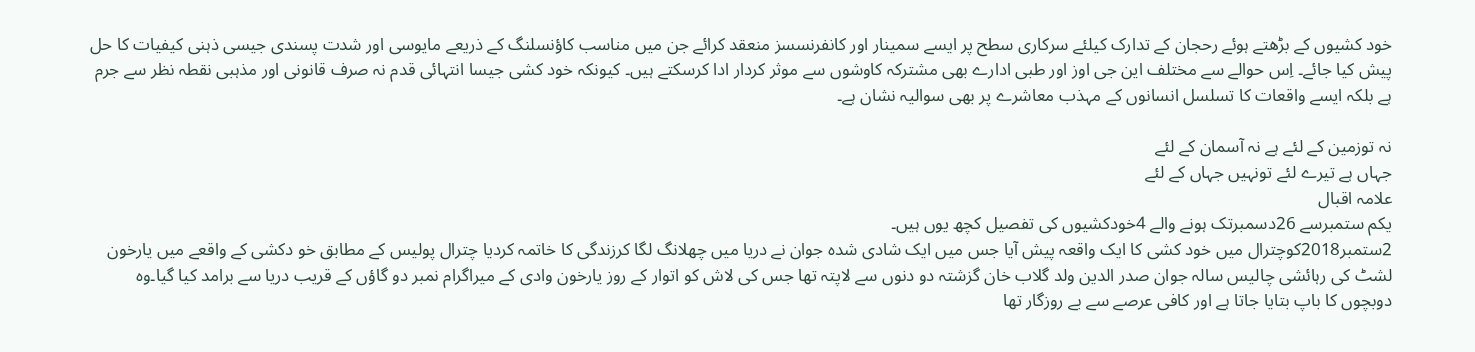خود کشیوں کے بڑھتے ہوئے رحجان کے تدارک کیلئے سرکاری سطح پر ایسے سمینار اور کانفرنسسز منعقد کرائے جن میں مناسب کاؤنسلنگ کے ذریعے مایوسی اور شدت پسندی جیسی ذہنی کیفیات کا حل پیش کیا جائے۔ اِس حوالے سے مختلف این جی اوز اور طبی ادارے بھی مشترکہ کاوشوں سے موثر کردار ادا کرسکتے ہیں۔ کیونکہ خود کشی جیسا انتہائی قدم نہ صرف قانونی اور مذہبی نقطہ نظر سے جرم ہے بلکہ ایسے واقعات کا تسلسل انسانوں کے مہذب معاشرے پر بھی سوالیہ نشان ہے۔

نہ توزمین کے لئے ہے نہ آسمان کے لئے
جہاں ہے تیرے لئے تونہیں جہاں کے لئے
علامہ اقبال
یکم ستمبرسے 26دسمبرتک ہونے والے 4خودکشیوں کی تفصیل کچھ یوں ہیں۔
2ستمبر2018کوچترال میں خود کشی کا ایک واقعہ پیش آیا جس میں ایک شادی شدہ جوان نے دریا میں چھلانگ لگا کرزندگی کا خاتمہ کردیا چترال پولیس کے مطابق خو دکشی کے واقعے میں یارخون لشٹ کی رہائشی چالیس سالہ جوان صدر الدین ولد گلاب خان گزشتہ دو دنوں سے لاپتہ تھا جس کی لاش کو اتوار کے روز یارخون وادی کے میراگرام نمبر دو گاؤں کے قریب دریا سے برامد کیا گیا۔وہ دوبچوں کا باپ بتایا جاتا ہے اور کافی عرصے سے بے روزگار تھا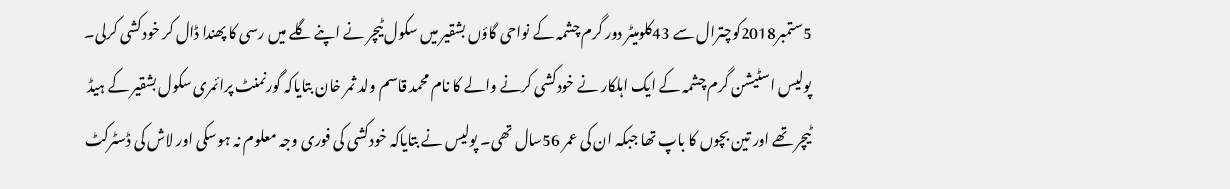5ستمبر2018کوچترال سے 43کلومیٹر دور گرم چشمہ کے نواحی گاؤں بشقیر میں سکول ٹیچر نے اپنے گلے میں رسی کا پھندا ڈال کر خودکشی کرلی۔ پولیس اسٹیشن گرم چشمہ کے ایک اہلکار نے خودکشی کرنے والے کا نام محمد قاسم ولد ثمر خان بتایاکہ گورنمنٹ پرائمری سکول بشقیر کے ہیڈ ٹیچر تھے اور تین بچوں کا باپ تھا جبکہ ان کی عمر 56سال تھی۔ پولیس نے بتایاکہ خودکشی کی فوری وجہ معلوم نہ ہوسکی اور لاش کی ڈسٹرکٹ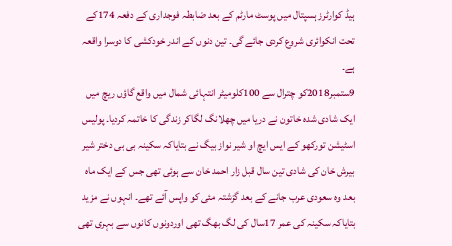ہیڈ کوارٹرز ہسپتال میں پوسٹ مارٹم کے بعد ضابطہ فوجداری کے دفعہ 174کے تحت انکوائری شروع کردی جائے گی۔ تین دنوں کے اندر خودکشی کا دوسرا واقعہ ہے۔
9ستمبر2018کو چترال سے 100کلومیٹر انتہائی شمال میں واقع گاؤں ریچ میں ایک شادی شدہ خاتون نے دریا میں چھلانگ لگاکر زندگی کا خاتمہ کردیا۔ پولیس اسٹیشن تورکھو کے ایس ایچ او شیر نواز بیگ نے بتایاکہ سکینہ بی بی دختر شیر بیرش خان کی شادی تین سال قبل زار احمد خان سے ہوئی تھی جس کے ایک ماہ بعد وہ سعودی عرب جانے کے بعد گزشتہ مئی کو واپس آئے تھے۔ انہوں نے مزید بتایاکہ سکینہ کی عمر 17سال کی لگ بھگ تھی اوردونوں کانوں سے بہری تھی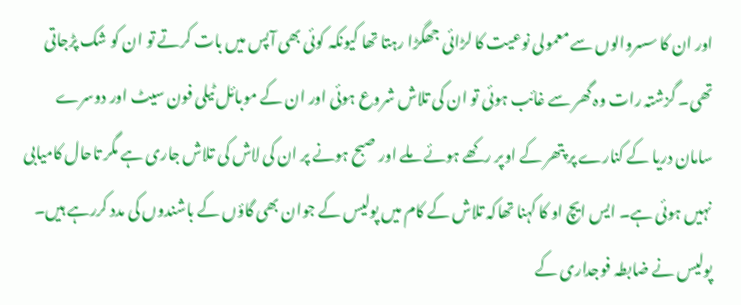اور ان کا سسروالوں سے معمولی نوعیت کا لڑائی جھگڑا رہتا تھا کیونکہ کوئی بھی آپس میں بات کرتے تو ان کو شک پڑجاتی تھی۔ گزشتہ رات وہ گھر سے غائب ہوئی تو ان کی تلاش شروع ہوئی اور ان کے موبائل ٹیلی فون سیٹ اور دوسرے سامان دریا کے کنارے پر پتھر کے اوپر رکھے ہوئے ملے اور صبح ہونے پر ان کی لاش کی تلاش جاری ہے مگر تاحال کامیابی نہیں ہوئی ہے۔ ایس ایچ او کا کہنا تھاکہ تلاش کے کام میں پولیس کے جوان بھی گاؤں کے باشندوں کی مدد کررہے ہیں۔ پولیس نے ضابطہ فوجداری کے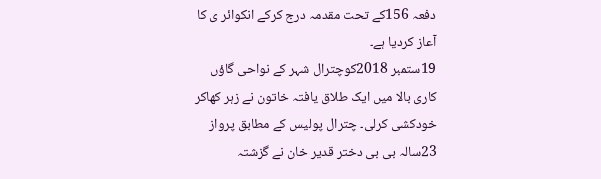دفعہ 156کے تحت مقدمہ درج کرکے انکوائر ی کا آعاز کردیا ہے۔
19ستمبر 2018کوچترال شہر کے نواحی گاؤں کاری بالا میں ایک طلاق یافتہ خاتون نے زہر کھاکر خودکشی کرلی۔ چترال پولیس کے مطابق پرواز 23سالہ بی بی دختر قدیر خان نے گزشتہ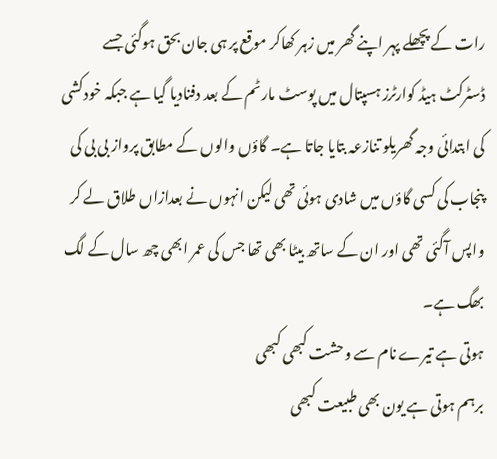رات کے پچھلے پہر اپنے گھر میں زہر کھاکر موقع پر ہی جان بحق ہوگئی جسے ڈسٹرکٹ ہیڈ کوارٹرز ہسپتال میں پوسٹ مارٹم کے بعد دفنادیا گیا ہے جبکہ خودکشی کی ابتدائی وجہ گھریلو تنازعہ بتایا جاتا ہے۔ گاؤں والوں کے مطابق پرواز بی بی کی پنجاب کی کسی گاؤں میں شادی ہوئی تھی لیکن انہوں نے بعدازاں طلاق لے کر واپس آگئی تھی اور ان کے ساتھ بیٹا بھی تھا جس کی عمر ابھی چھ سال کے لگ بھگ ہے۔
ہوتی ہے تیرے نام سے وحشت کبھی کبھی
برہم ہوتی ہے یون بھی طبیعت کبھی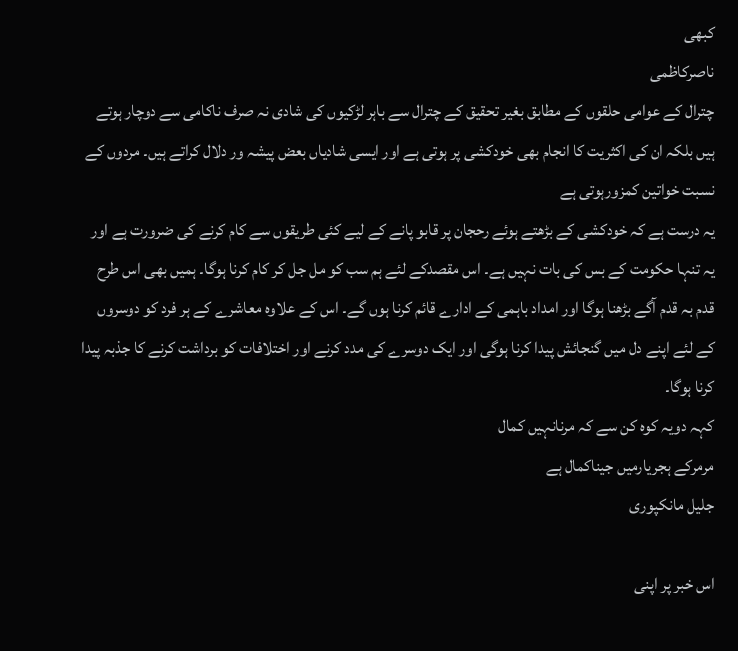کبھی
ناصرکاظمی
چترال کے عوامی حلقوں کے مطابق بغیر تحقیق کے چترال سے باہر لڑکیوں کی شادی نہ صرف ناکامی سے دوچار ہوتے ہیں بلکہ ان کی اکثریت کا انجام بھی خودکشی پر ہوتی ہے اور ایسی شادیاں بعض پیشہ ور دلال کراتے ہیں۔ مردوں کے نسبت خواتین کمزورہوتی ہے
یہ درست ہے کہ خودکشی کے بڑھتے ہوئے رحجان پر قابو پانے کے لیے کئی طریقوں سے کام کرنے کی ضرورت ہے اور یہ تنہا حکومت کے بس کی بات نہیں ہے۔ اس مقصدکے لئے ہم سب کو مل جل کر کام کرنا ہوگا۔ ہمیں بھی اس طرح قدم بہ قدم آگے بڑھنا ہوگا اور امداد باہمی کے ادارے قائم کرنا ہوں گے۔ اس کے علاوہ معاشرے کے ہر فرد کو دوسروں کے لئے اپنے دل میں گنجائش پیدا کرنا ہوگی اور ایک دوسرے کی مدد کرنے اور اختلافات کو برداشت کرنے کا جذبہ پیدا کرنا ہوگا۔
کہہ دویہ کوہ کن سے کہ مرنانہیں کمال
مرمرکے ہجریارمیں جیناکمال ہے
جلیل مانکپوری

اس خبر پر اپنی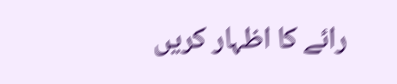رائے کا اظہار کریں